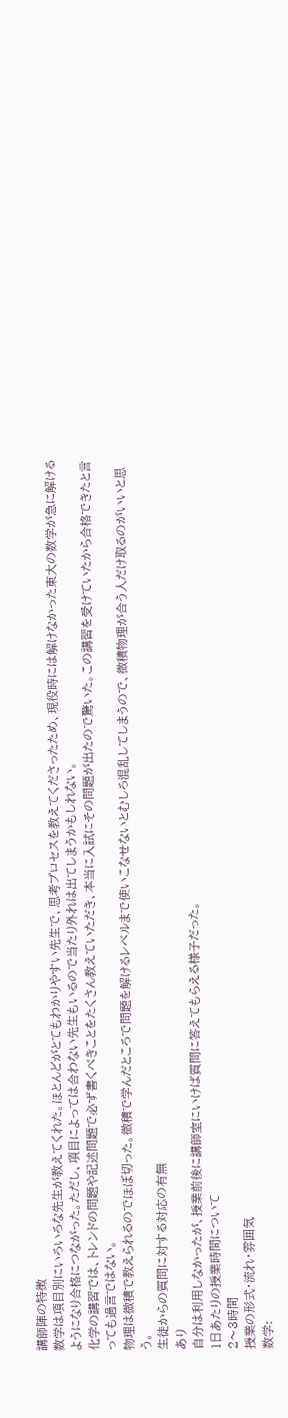講師陣の特徴
数学は項目別にいろいろな先生が教えてくれた。ほとんどがとてもわかりやすい先生で、思考プロセスを教えてくださったため、現役時には解けなかった東大の数学が急に解けるようになり合格につながった。ただし、項目によっては合わない先生もいるので当たり外れは出てしまうかもしれない。
化学の講習では、トレンドの問題や記述問題で必ず書くべきことをたくさん教えていただき、本当に入試にその問題が出たので驚いた。この講習を受けていたから合格できたと言っても過言ではない。
物理は微積で教えられるのでほぼ切った。微積で学んだところで問題を解けるレベルまで使いこなせないとむしろ混乱してしまうので、微積物理が合う人だけ取るのがいいと思う。
生徒からの質問に対する対応の有無
あり
自分は利用しなかったが、授業前後に講師室にいけば質問に答えてもらえる様子だった。
1日あたりの授業時間について
2〜3時間
授業の形式・流れ・雰囲気
数学: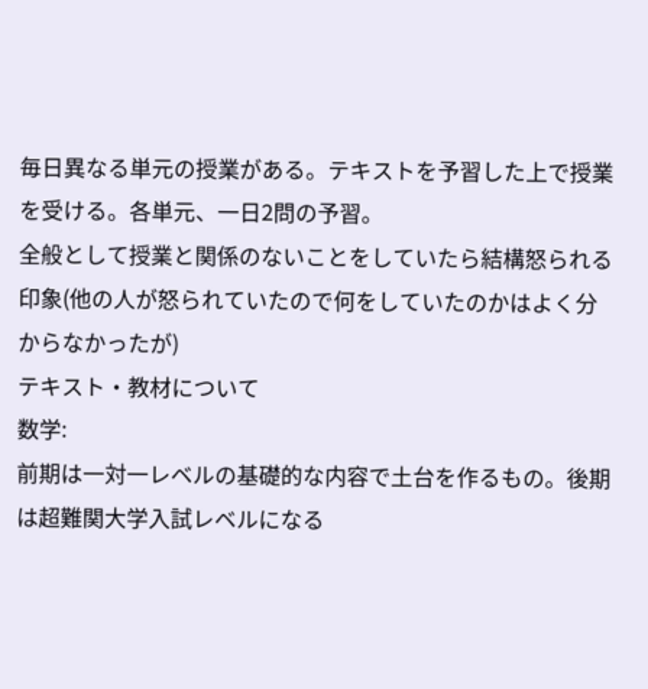毎日異なる単元の授業がある。テキストを予習した上で授業を受ける。各単元、一日2問の予習。
全般として授業と関係のないことをしていたら結構怒られる印象(他の人が怒られていたので何をしていたのかはよく分からなかったが)
テキスト・教材について
数学:
前期は一対一レベルの基礎的な内容で土台を作るもの。後期は超難関大学入試レベルになる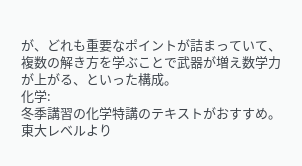が、どれも重要なポイントが詰まっていて、複数の解き方を学ぶことで武器が増え数学力が上がる、といった構成。
化学:
冬季講習の化学特講のテキストがおすすめ。東大レベルより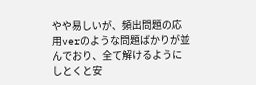やや易しいが、頻出問題の応用verのような問題ばかりが並んでおり、全て解けるようにしとくと安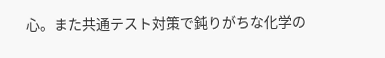心。また共通テスト対策で鈍りがちな化学の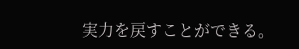実力を戻すことができる。